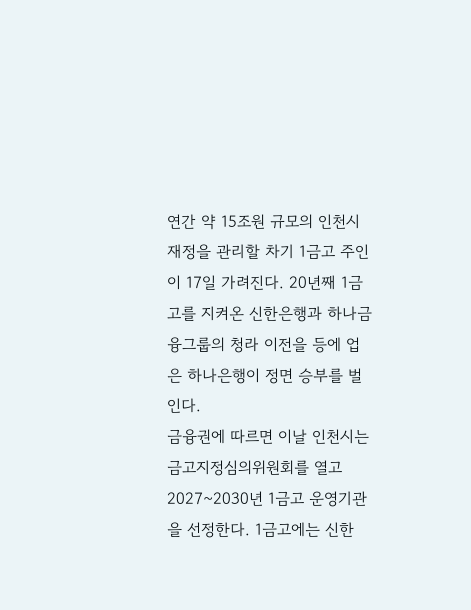연간 약 15조원 규모의 인천시 재정을 관리할 차기 1금고 주인이 17일 가려진다. 20년째 1금고를 지켜온 신한은행과 하나금융그룹의 청라 이전을 등에 업은 하나은행이 정면 승부를 벌인다.
금융권에 따르면 이날 인천시는 금고지정심의위원회를 열고 2027~2030년 1금고 운영기관을 선정한다. 1금고에는 신한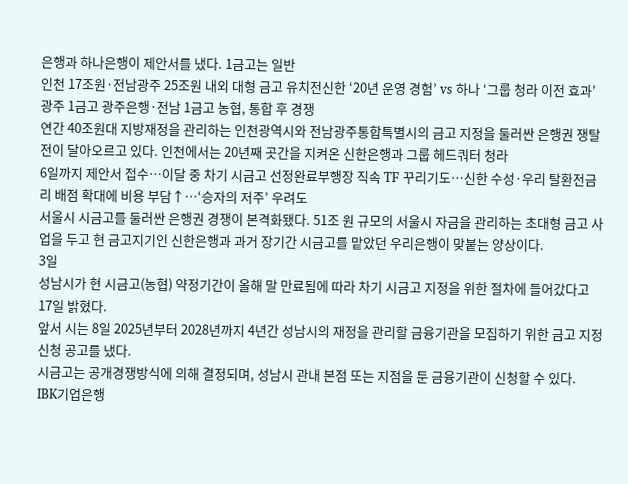은행과 하나은행이 제안서를 냈다. 1금고는 일반
인천 17조원·전남광주 25조원 내외 대형 금고 유치전신한 ‘20년 운영 경험’ vs 하나 ‘그룹 청라 이전 효과’광주 1금고 광주은행·전남 1금고 농협, 통합 후 경쟁
연간 40조원대 지방재정을 관리하는 인천광역시와 전남광주통합특별시의 금고 지정을 둘러싼 은행권 쟁탈전이 달아오르고 있다. 인천에서는 20년째 곳간을 지켜온 신한은행과 그룹 헤드쿼터 청라
6일까지 제안서 접수…이달 중 차기 시금고 선정완료부행장 직속 TF 꾸리기도…신한 수성·우리 탈환전금리 배점 확대에 비용 부담↑…‘승자의 저주’ 우려도
서울시 시금고를 둘러싼 은행권 경쟁이 본격화됐다. 51조 원 규모의 서울시 자금을 관리하는 초대형 금고 사업을 두고 현 금고지기인 신한은행과 과거 장기간 시금고를 맡았던 우리은행이 맞붙는 양상이다.
3일
성남시가 현 시금고(농협) 약정기간이 올해 말 만료됨에 따라 차기 시금고 지정을 위한 절차에 들어갔다고 17일 밝혔다.
앞서 시는 8일 2025년부터 2028년까지 4년간 성남시의 재정을 관리할 금융기관을 모집하기 위한 금고 지정 신청 공고를 냈다.
시금고는 공개경쟁방식에 의해 결정되며, 성남시 관내 본점 또는 지점을 둔 금융기관이 신청할 수 있다.
IBK기업은행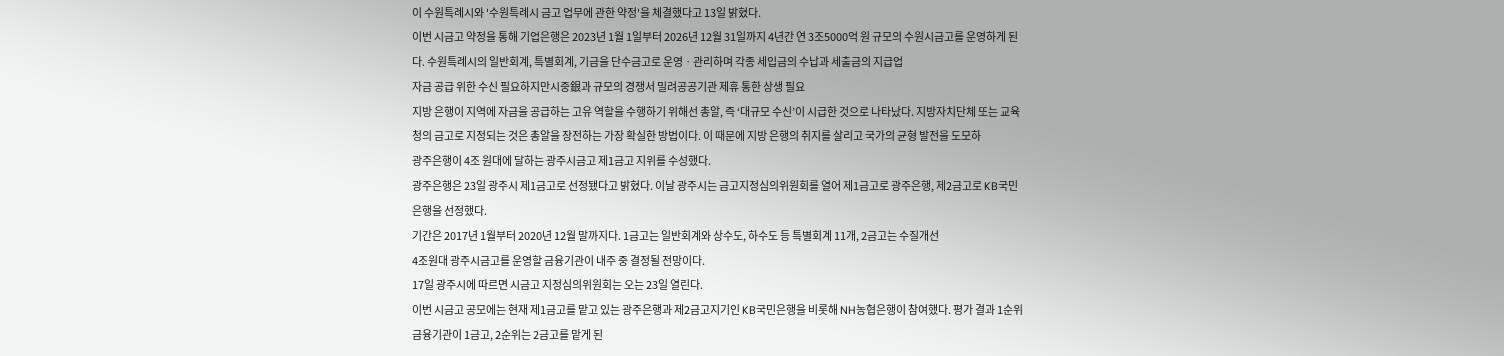이 수원특례시와 '수원특례시 금고 업무에 관한 약정'을 체결했다고 13일 밝혔다.
이번 시금고 약정을 통해 기업은행은 2023년 1월 1일부터 2026년 12월 31일까지 4년간 연 3조5000억 원 규모의 수원시금고를 운영하게 된다. 수원특례시의 일반회계, 특별회계, 기금을 단수금고로 운영ㆍ관리하며 각종 세입금의 수납과 세출금의 지급업
자금 공급 위한 수신 필요하지만시중銀과 규모의 경쟁서 밀려공공기관 제휴 통한 상생 필요
지방 은행이 지역에 자금을 공급하는 고유 역할을 수행하기 위해선 총알, 즉 ‘대규모 수신’이 시급한 것으로 나타났다. 지방자치단체 또는 교육청의 금고로 지정되는 것은 총알을 장전하는 가장 확실한 방법이다. 이 때문에 지방 은행의 취지를 살리고 국가의 균형 발전을 도모하
광주은행이 4조 원대에 달하는 광주시금고 제1금고 지위를 수성했다.
광주은행은 23일 광주시 제1금고로 선정됐다고 밝혔다. 이날 광주시는 금고지정심의위원회를 열어 제1금고로 광주은행, 제2금고로 KB국민은행을 선정했다.
기간은 2017년 1월부터 2020년 12월 말까지다. 1금고는 일반회계와 상수도, 하수도 등 특별회계 11개, 2금고는 수질개선
4조원대 광주시금고를 운영할 금융기관이 내주 중 결정될 전망이다.
17일 광주시에 따르면 시금고 지정심의위원회는 오는 23일 열린다.
이번 시금고 공모에는 현재 제1금고를 맡고 있는 광주은행과 제2금고지기인 KB국민은행을 비롯해 NH농협은행이 참여했다. 평가 결과 1순위 금융기관이 1금고, 2순위는 2금고를 맡게 된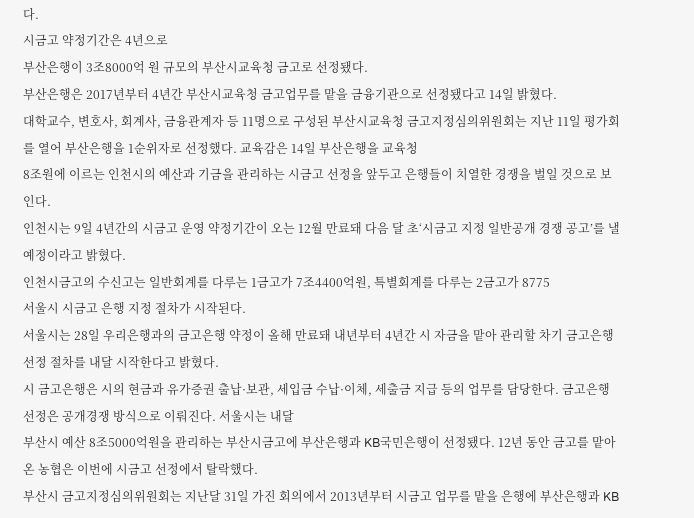다.
시금고 약정기간은 4년으로
부산은행이 3조8000억 원 규모의 부산시교육청 금고로 선정됐다.
부산은행은 2017년부터 4년간 부산시교육청 금고업무를 맡을 금융기관으로 선정됐다고 14일 밝혔다.
대학교수, 변호사, 회계사, 금융관계자 등 11명으로 구성된 부산시교육청 금고지정심의위원회는 지난 11일 평가회를 열어 부산은행을 1순위자로 선정했다. 교육감은 14일 부산은행을 교육청
8조원에 이르는 인천시의 예산과 기금을 관리하는 시금고 선정을 앞두고 은행들이 치열한 경쟁을 벌일 것으로 보인다.
인천시는 9일 4년간의 시금고 운영 약정기간이 오는 12월 만료돼 다음 달 초‘시금고 지정 일반공개 경쟁 공고’를 낼 예정이라고 밝혔다.
인천시금고의 수신고는 일반회계를 다루는 1금고가 7조4400억원, 특별회계를 다루는 2금고가 8775
서울시 시금고 은행 지정 절차가 시작된다.
서울시는 28일 우리은행과의 금고은행 약정이 올해 만료돼 내년부터 4년간 시 자금을 맡아 관리할 차기 금고은행 선정 절차를 내달 시작한다고 밝혔다.
시 금고은행은 시의 현금과 유가증권 출납·보관, 세입금 수납·이체, 세출금 지급 등의 업무를 담당한다. 금고은행 선정은 공개경쟁 방식으로 이뤄진다. 서울시는 내달
부산시 예산 8조5000억원을 관리하는 부산시금고에 부산은행과 KB국민은행이 선정됐다. 12년 동안 금고를 맡아 온 농협은 이번에 시금고 선정에서 탈락했다.
부산시 금고지정심의위원회는 지난달 31일 가진 회의에서 2013년부터 시금고 업무를 맡을 은행에 부산은행과 KB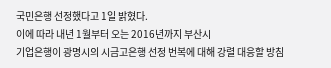국민은행 선정했다고 1일 밝혔다.
이에 따라 내년 1월부터 오는 2016년까지 부산시
기업은행이 광명시의 시금고은행 선정 번복에 대해 강렬 대응할 방침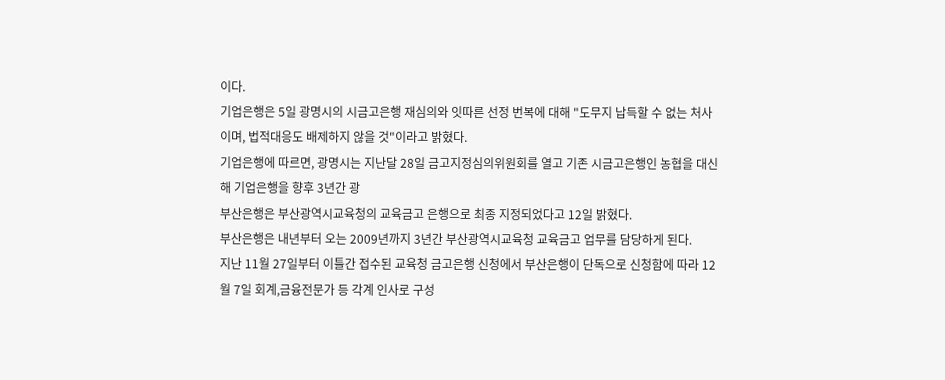이다.
기업은행은 5일 광명시의 시금고은행 재심의와 잇따른 선정 번복에 대해 "도무지 납득할 수 없는 처사이며, 법적대응도 배제하지 않을 것"이라고 밝혔다.
기업은행에 따르면, 광명시는 지난달 28일 금고지정심의위원회를 열고 기존 시금고은행인 농협을 대신해 기업은행을 향후 3년간 광
부산은행은 부산광역시교육청의 교육금고 은행으로 최종 지정되었다고 12일 밝혔다.
부산은행은 내년부터 오는 2009년까지 3년간 부산광역시교육청 교육금고 업무를 담당하게 된다.
지난 11월 27일부터 이틀간 접수된 교육청 금고은행 신청에서 부산은행이 단독으로 신청함에 따라 12월 7일 회계,금융전문가 등 각계 인사로 구성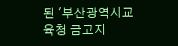된 '부산광역시교육청 금고지